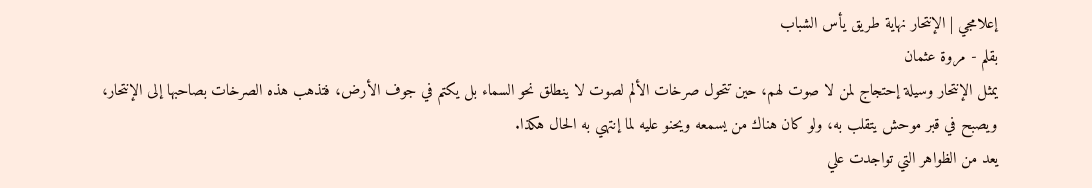إعلامجي | الإنتحار نهاية طريق يأس الشباب
بقلم - مروة عثمان
يمثل الإنتحار وسيلة إحتجاج لمن لا صوت لهم، حين تتحول صرخات الألم لصوت لا ينطلق نحو السماء بل يكتم في جوف الأرض، فتذهب هذه الصرخات بصاحبها إلى الإنتحار، ويصبح في قبر موحش يتقلب به، ولو كان هناك من يسمعه ويحنو عليه لما إنتهي به الحال هكذا.
يعد من الظواهر التي تواجدت علي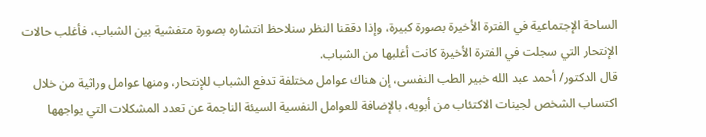الساحة الإجتماعية في الفترة الأخيرة بصورة كبيرة، وإذا دققنا النظر سنلاحظ انتشاره بصورة متفشية بين الشباب، فأغلب حالات الإنتحار التي سجلت في الفترة الأخيرة كانت أغلبها من الشباب.
قال الدكتور/ أحمد عبد الله خبير الطب النفسى، إن هناك عوامل مختلفة تدفع الشباب للإنتحار، ومنها عوامل وراثية من خلال اكتساب الشخص لجينات الاكتئاب من أبويه، بالإضافة للعوامل النفسية السيئة الناجمة عن تعدد المشكلات التي يواجهها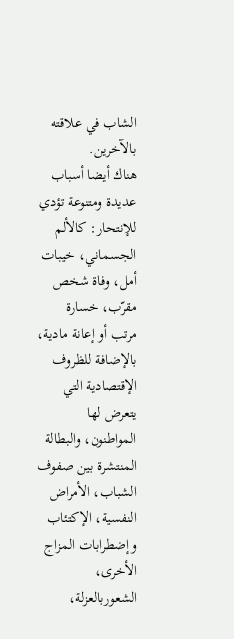الشاب في علاقته بالآخرين.
هناك أيضا أسباب عديدة ومتنوعة تؤدي للإنتحار: كالألم الجسماني، خيبات أمل، وفاة شخص مقرّب، خسارة مرتب أو إعانة مادية، بالإضافة للظروف الإقتصادية التي يتعرض لها المواطنون، والبطالة المنتشرة بين صفوف الشباب، الأمراض النفسية، الإكتئاب وإضطرابات المزاج الأخرى، الشعوربالعزلة،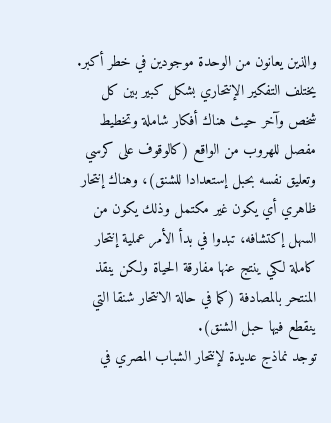والذين يعانون من الوحدة موجودين في خطر أكبر.
يختلف التفكير الإنتحاري بشكل كبير بين كل شخص وآخر حيث هناك أفكار شاملة وتخطيط مفصل للهروب من الواقع (كالوقوف على كرسي وتعليق نفسه بحبل إستعدادا للشنق)، وهناك إنتحار ظاهري أي يكون غير مكتمل وذلك يكون من السهل إكتشافه، تبدوا في بدأ الأمر عملية إنتحار كاملة لكي ينتج عنها مفارقة الحياة ولكن ينقذ المنتحر بالمصادفة (كما في حالة الانتحار شنقا التي ينقطع فيها حبل الشنق).
توجد نماذج عديدة لإنتحار الشباب المصري في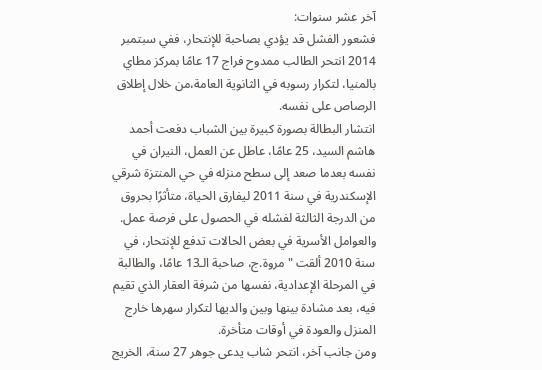آخر عشر سنوات:
فشعور الفشل قد يؤدي بصاحبة للإنتحار، ففي سبتمبر 2014 انتحر الطالب ممدوح فراج 17 عامًا بمركز مطاي بالمنيا، لتكرار رسوبه في الثانوية العامة،من خلال إطلاق الرصاص على نفسه.
انتشار البطالة بصورة كبيرة بين الشباب دفعت أحمد هاشم السيد، 25 عامًا، عاطل عن العمل، النيران في نفسه بعدما صعد إلى سطح منزله في حي المنتزة شرقي الإسكندرية في سنة 2011 ليفارق الحياة، متأثرًا بحروق من الدرجة الثالثة لفشله في الحصول على فرصة عمل.
والعوامل الأسرية في بعض الحالات تدفع للإنتحار، في سنة 2010 ألقت "مروة.ج، صاحبة الـ13 عامًا، والطالبة في المرحلة الإعدادية، نفسها من شرفة العقار الذي تقيم فيه، بعد مشادة بينها وبين والديها لتكرار سهرها خارج المنزل والعودة في أوقات متأخرة.
ومن جانب آخر، انتحر شاب يدعى جوهر 27 سنة، الخريج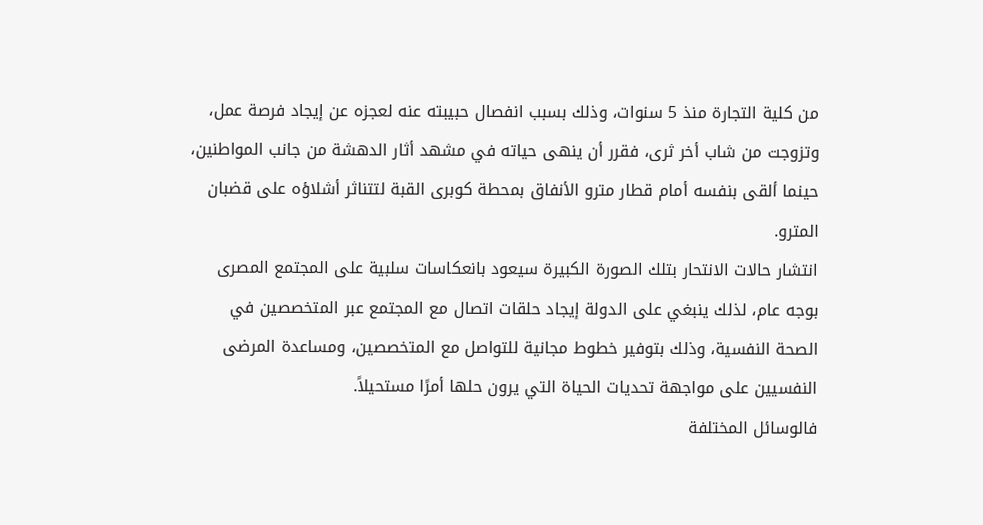من كلية التجارة منذ 5 سنوات، وذلك بسبب انفصال حبيبته عنه لعجزه عن إيجاد فرصة عمل، وتزوجت من شاب أخر ثرى، فقرر أن ينهى حياته في مشهد أثار الدهشة من جانب المواطنين، حينما ألقى بنفسه أمام قطار مترو الأنفاق بمحطة كوبرى القبة لتتناثر أشلاؤه على قضبان المترو.
انتشار حالات الانتحار بتلك الصورة الكبيرة سيعود بانعكاسات سلبية على المجتمع المصرى بوجه عام، لذلك ينبغي على الدولة إيجاد حلقات اتصال مع المجتمع عبر المتخصصين في الصحة النفسية، وذلك بتوفير خطوط مجانية للتواصل مع المتخصصين، ومساعدة المرضى النفسيين على مواجهة تحديات الحياة التي يرون حلها أمرًا مستحيلاً.
فالوسائل المختلفة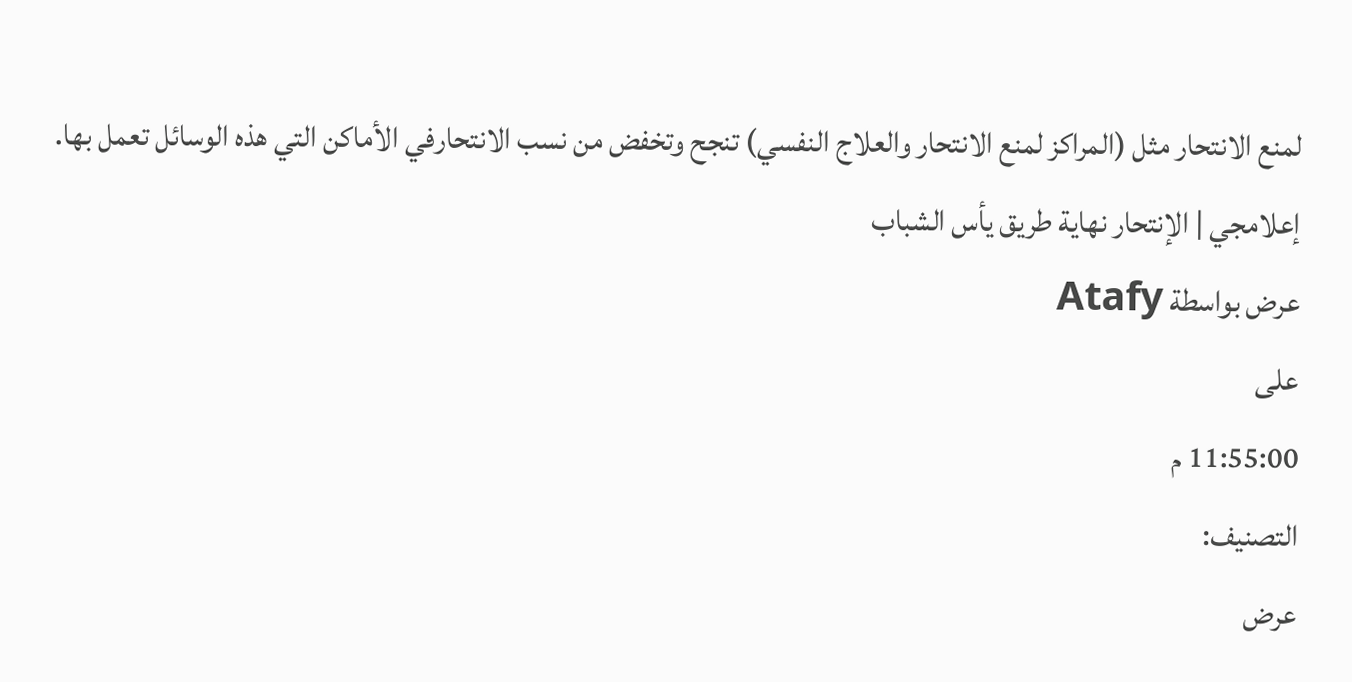لمنع الانتحار مثل (المراكز لمنع الانتحار والعلاج النفسي) تنجح وتخفض من نسب الانتحارفي الأماكن التي هذه الوسائل تعمل بها.
إعلامجي | الإنتحار نهاية طريق يأس الشباب
عرض بواسطة Atafy
على
11:55:00 م
التصنيف:
عرض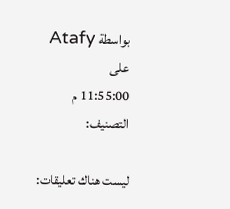بواسطة Atafy
على
11:55:00 م
التصنيف:

ليست هناك تعليقات: